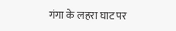गंगा के लहरा घाट पर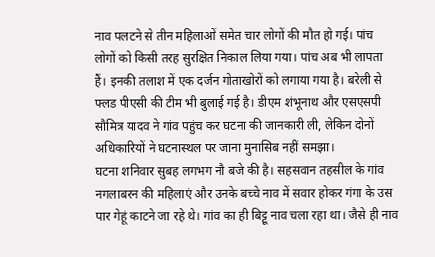नाव पलटने से तीन महिलाओं समेत चार लोगों की मौत हो गई। पांच लोगों को किसी तरह सुरक्षित निकाल लिया गया। पांच अब भी लापता हैं। इनकी तलाश में एक दर्जन गोताखोरों को लगाया गया है। बरेली से फ्लड पीएसी की टीम भी बुलाई गई है। डीएम शंभूनाथ और एसएसपी सौमित्र यादव ने गांव पहुंच कर घटना की जानकारी ली, लेकिन दोनों अधिकारियों ने घटनास्थल पर जाना मुनासिब नहीं समझा।
घटना शनिवार सुबह लगभग नौ बजे की है। सहसवान तहसील के गांव नगलाबरन की महिलाएं और उनके बच्चे नाव में सवार होकर गंगा के उस पार गेहूं काटने जा रहे थे। गांव का ही बिट्टू नाव चला रहा था। जैसे ही नाव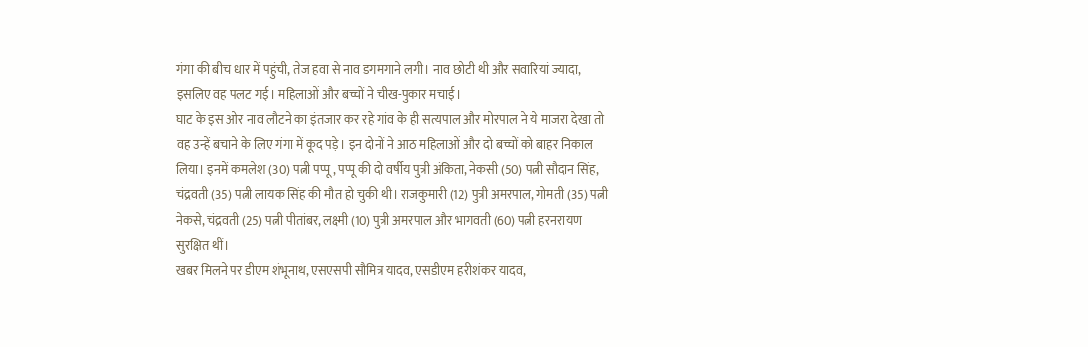गंगा की बीच धार में पहुंची, तेज हवा से नाव डगमगाने लगी। नाव छोटी थी और सवारियां ज्यादा, इसलिए वह पलट गई। महिलाओं और बच्चों ने चीख-पुकार मचाई।
घाट के इस ओर नाव लौटने का इंतजार कर रहे गांव के ही सत्यपाल और मोरपाल ने ये माजरा देखा तो वह उन्हें बचाने के लिए गंगा में कूद पड़े। इन दोनों ने आठ महिलाओं और दो बच्चों को बाहर निकाल लिया। इनमें कमलेश (30) पत्नी पप्पू, पप्पू की दो वर्षीय पुत्री अंकिता, नेकसी (50) पत्नी सौदान सिंह, चंद्रवती (35) पत्नी लायक सिंह की मौत हो चुकी थी। राजकुमारी (12) पुत्री अमरपाल, गोमती (35) पत्नी नेकसे, चंद्रवती (25) पत्नी पीतांबर, लक्ष्मी (10) पुत्री अमरपाल और भागवती (60) पत्नी हरनरायण सुरक्षित थीं।
खबर मिलने पर डीएम शंभूनाथ, एसएसपी सौमित्र यादव, एसडीएम हरीशंकर यादव,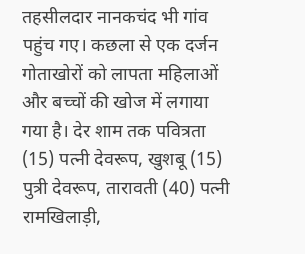तहसीलदार नानकचंद भी गांव पहुंच गए। कछला से एक दर्जन गोताखोरों को लापता महिलाओं और बच्चों की खोज में लगाया गया है। देर शाम तक पवित्रता (15) पत्नी देवरूप, खुशबू (15) पुत्री देवरूप, तारावती (40) पत्नी रामखिलाड़ी,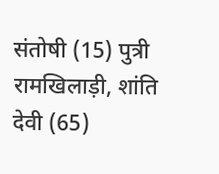संतोषी (15) पुत्री रामखिलाड़ी, शांति देवी (65)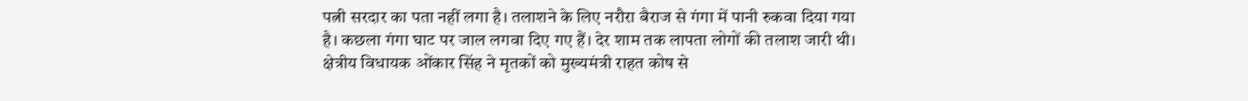पत्नी सरदार का पता नहीं लगा है। तलाशने के लिए नरौरा बैराज से गंगा में पानी रुकवा दिया गया है। कछला गंगा घाट पर जाल लगवा दिए गए हैं। देर शाम तक लापता लोगों की तलाश जारी थी। क्षेत्रीय विधायक ओंकार सिंह ने मृतकों को मुख्यमंत्री राहत कोष से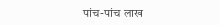पांच-पांच लाख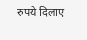रुपये दिलाए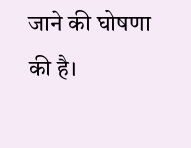जाने की घोषणा की है।